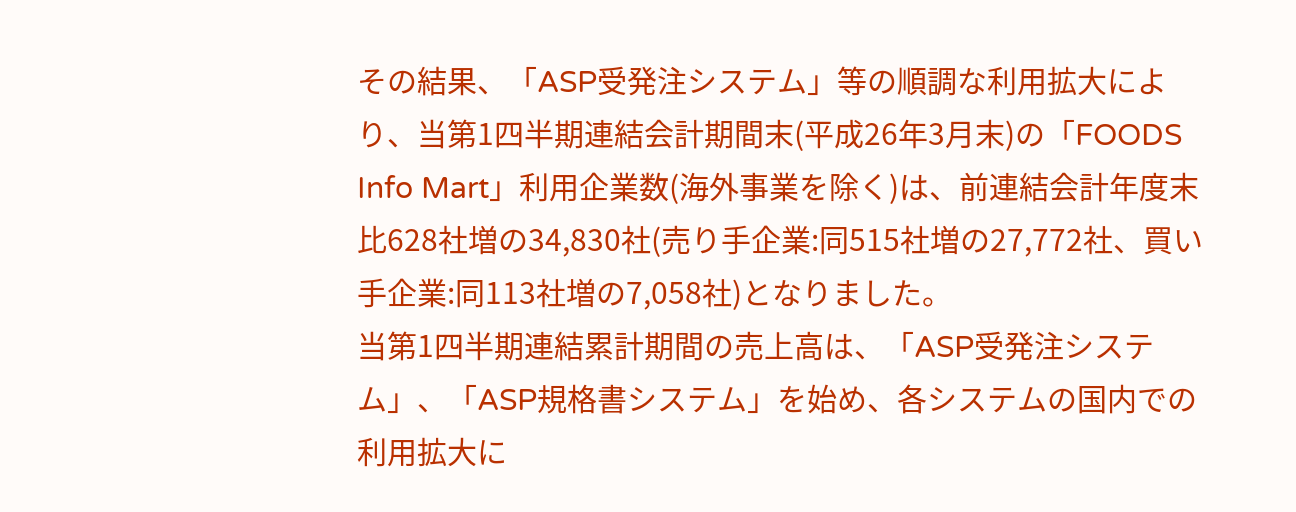その結果、「ASP受発注システム」等の順調な利用拡大により、当第1四半期連結会計期間末(平成26年3月末)の「FOODS Info Mart」利用企業数(海外事業を除く)は、前連結会計年度末比628社増の34,830社(売り手企業:同515社増の27,772社、買い手企業:同113社増の7,058社)となりました。
当第1四半期連結累計期間の売上高は、「ASP受発注システム」、「ASP規格書システム」を始め、各システムの国内での利用拡大に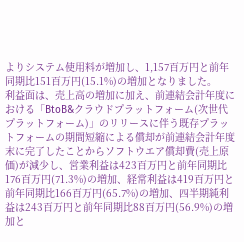よりシステム使用料が増加し、1,157百万円と前年同期比151百万円(15.1%)の増加となりました。
利益面は、売上高の増加に加え、前連結会計年度における「BtoB&クラウドプラットフォーム(次世代プラットフォーム)」のリリースに伴う既存プラットフォームの期間短縮による償却が前連結会計年度末に完了したことからソフトウエア償却費(売上原価)が減少し、営業利益は423百万円と前年同期比176百万円(71.3%)の増加、経常利益は419百万円と前年同期比166百万円(65.7%)の増加、四半期純利益は243百万円と前年同期比88百万円(56.9%)の増加と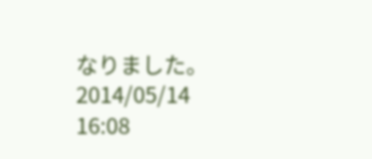なりました。
2014/05/14 16:08